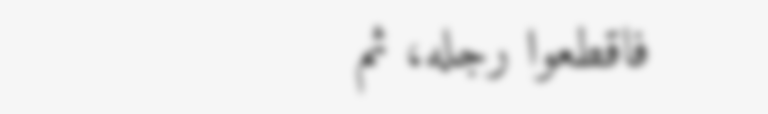فاقطعوا رجله، ثم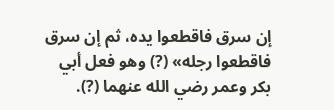إن سرق فاقطعوا يده، ثم إن سرق فاقطعوا رجله» (?) وهو فعل أبي بكر وعمر رضي الله عنهما (?).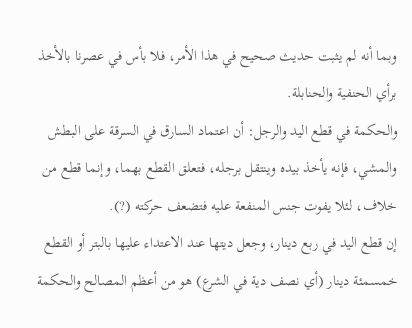وبما أنه لم يثبت حديث صحيح في هذا الأمر، فلا بأس في عصرنا بالأخذ برأي الحنفية والحنابلة.
والحكمة في قطع اليد والرجل: أن اعتماد السارق في السرقة على البطش والمشي، فإنه يأخذ بيده وينتقل برجله، فتعلق القطع بهما، وإنما قطع من خلاف، لئلا يفوت جنس المنفعة عليه فتضعف حركته (?).
إن قطع اليد في ربع دينار، وجعل ديتها عند الاعتداء عليها بالبتر أو القطع خمسمئة دينار (أي نصف دية في الشرع) هو من أعظم المصالح والحكمة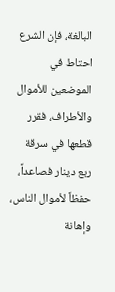البالغة، فإن الشرع احتاط في الموضعين للأموال والأطراف، فقرر قطعها في سرقة ربع دينار فصاعداً، حفظاً لأموال الناس، وإهانة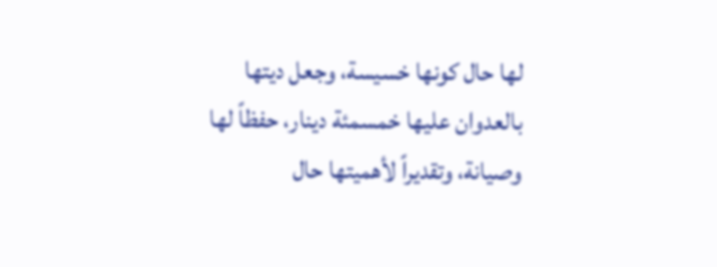لها حال كونها خسيسة، وجعل ديتها بالعدوان عليها خمسمئة دينار، حفظاً لها وصيانة، وتقديراً لأهميتها حال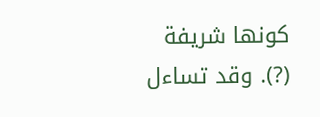كونها شريفة (?). وقد تساءل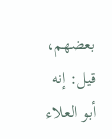بعضهم، قيل: إنه أبو العلاء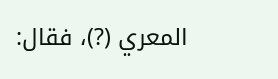المعري (?)، فقال: